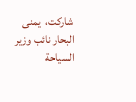شاركت،  يمنى البحار نائب وزير السياحة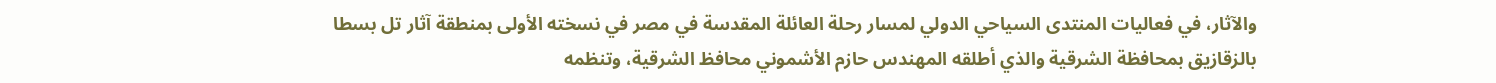والآثار، في فعاليات المنتدى السياحي الدولي لمسار رحلة العائلة المقدسة في مصر في نسخته الأولى بمنطقة آثار تل بسطا بالزقازيق بمحافظة الشرقية والذي أطلقه المهندس حازم الأشموني محافظ الشرقية، وتنظمه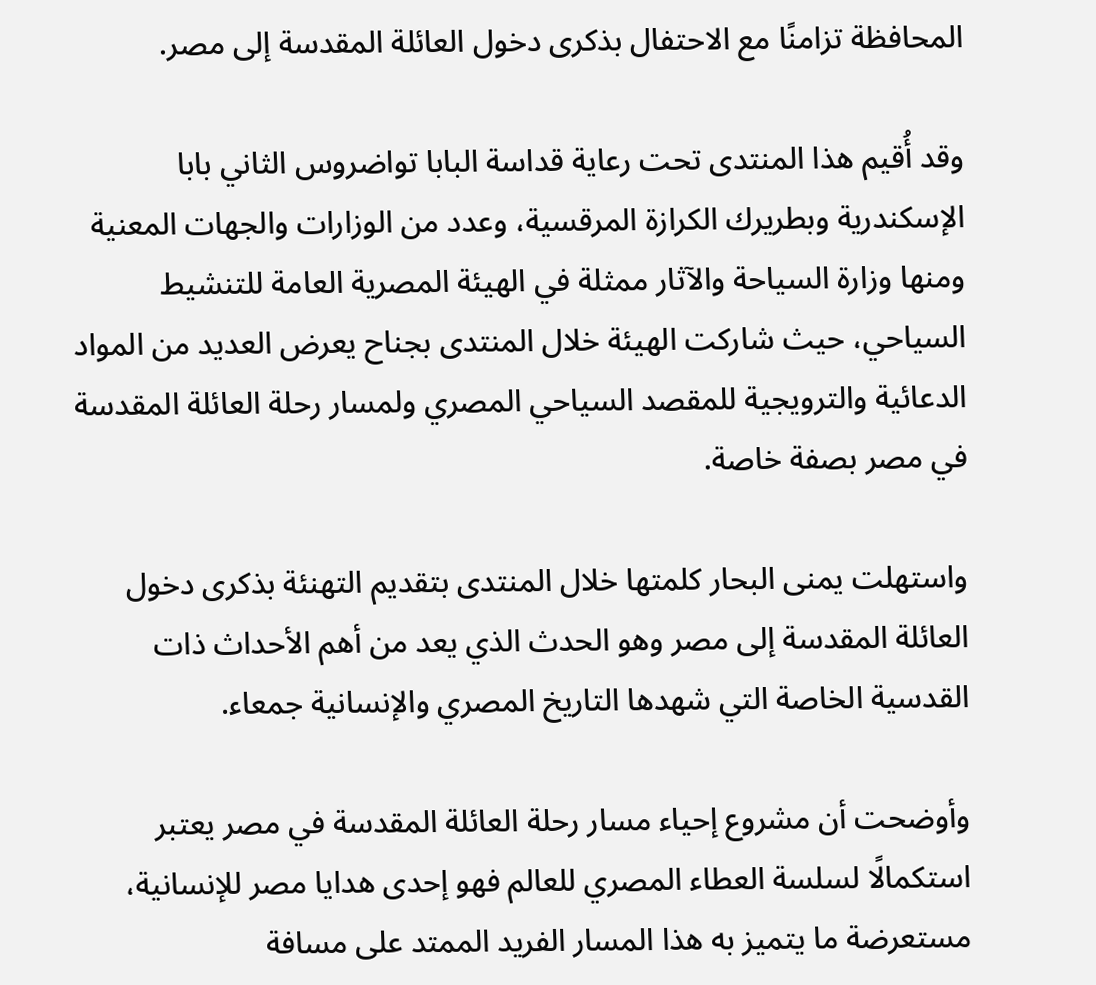المحافظة تزامنًا مع الاحتفال بذكرى دخول العائلة المقدسة إلى مصر.

وقد أُقيم هذا المنتدى تحت رعاية قداسة البابا تواضروس الثاني بابا الإسكندرية وبطريرك الكرازة المرقسية، وعدد من الوزارات والجهات المعنية ومنها وزارة السياحة والآثار ممثلة في الهيئة المصرية العامة للتنشيط السياحي، حيث شاركت الهيئة خلال المنتدى بجناح يعرض العديد من المواد الدعائية والترويجية للمقصد السياحي المصري ولمسار رحلة العائلة المقدسة في مصر بصفة خاصة.

واستهلت يمنى البحار كلمتها خلال المنتدى بتقديم التهنئة بذكرى دخول العائلة المقدسة إلى مصر وهو الحدث الذي يعد من أهم الأحداث ذات القدسية الخاصة التي شهدها التاريخ المصري والإنسانية جمعاء.

وأوضحت أن مشروع إحياء مسار رحلة العائلة المقدسة في مصر يعتبر استكمالًا لسلسة العطاء المصري للعالم فهو إحدى هدايا مصر للإنسانية، مستعرضة ما يتميز به هذا المسار الفريد الممتد على مسافة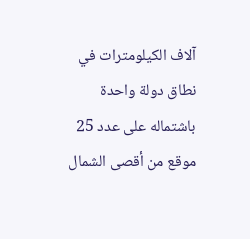آلاف الكيلومترات في نطاق دولة واحدة باشتماله على عدد 25 موقع من أقصى الشمال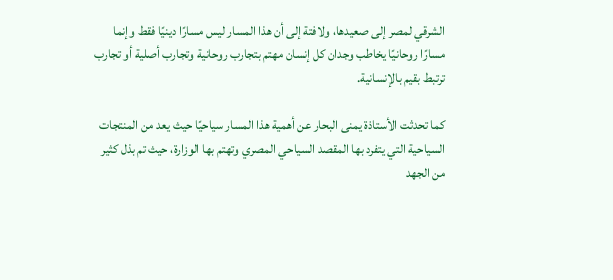الشرقي لمصر إلى صعيدها، ولافتة إلى أن هذا المسار ليس مسارًا دينيًا فقط وإنما مسارًا روحانيًا يخاطب وجدان كل إنسان مهتم بتجارب روحانية وتجارب أصلية أو تجارب ترتبط بقيم بالإنسانية.

كما تحدثت الأستاذة يمنى البحار عن أهمية هذا المسار سياحيًا حيث يعد من المنتجات السياحية التي يتفرد بها المقصد السياحي المصري وتهتم بها الوزارة، حيث تم بذل كثير من الجهد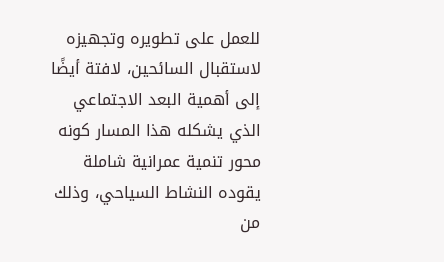للعمل على تطويره وتجهيزه لاستقبال السائحين، لافتة أيضًا إلى أهمية البعد الاجتماعي الذي يشكله هذا المسار كونه محور تنمية عمرانية شاملة يقوده النشاط السياحي، وذلك من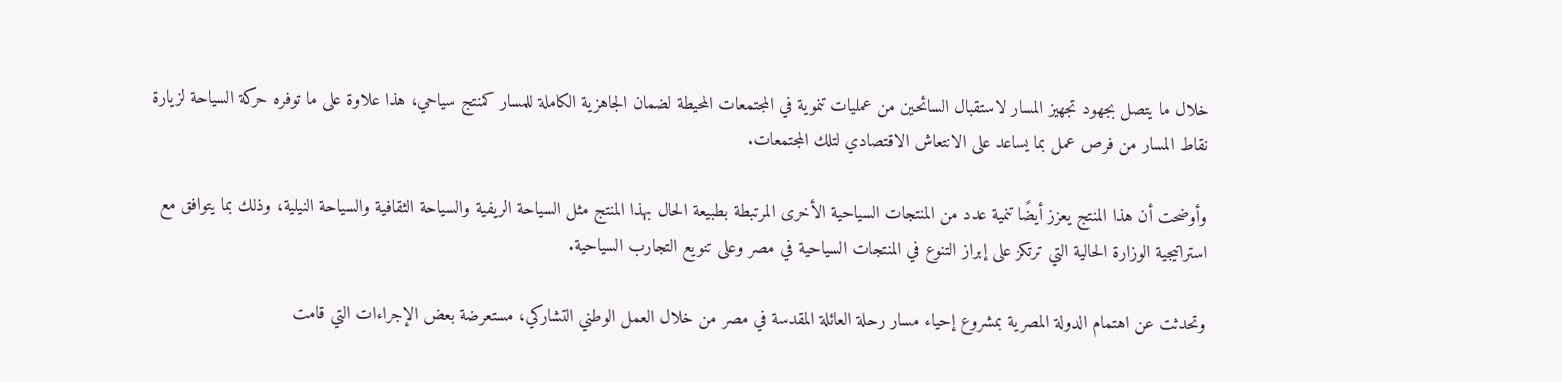خلال ما يتصل بجهود تجهيز المسار لاستقبال السائحين من عمليات تنموية في المجتمعات المحيطة لضمان الجاهزية الكاملة للمسار كمنتج سياحي، هذا علاوة على ما توفره حركة السياحة لزيارة نقاط المسار من فرص عمل بما يساعد على الانتعاش الاقتصادي لتلك المجتمعات.

وأوضحت أن هذا المنتج يعزز أيضًا تنمية عدد من المنتجات السياحية الأخرى المرتبطة بطبيعة الحال بهذا المنتج مثل السياحة الريفية والسياحة الثقافية والسياحة النيلية، وذلك بما يتوافق مع استراتيجية الوزارة الحالية التي ترتكز على إبراز التنوع في المنتجات السياحية في مصر وعلى تنويع التجارب السياحية.

وتحدثت عن اهتمام الدولة المصرية بمشروع إحياء مسار رحلة العائلة المقدسة في مصر من خلال العمل الوطني التشاركي، مستعرضة بعض الإجراءات التي قامت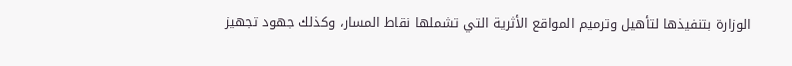الوزارة بتنفيذها لتأهيل وترميم المواقع الأثرية التي تشملها نقاط المسار، وكذلك جهود تجهيز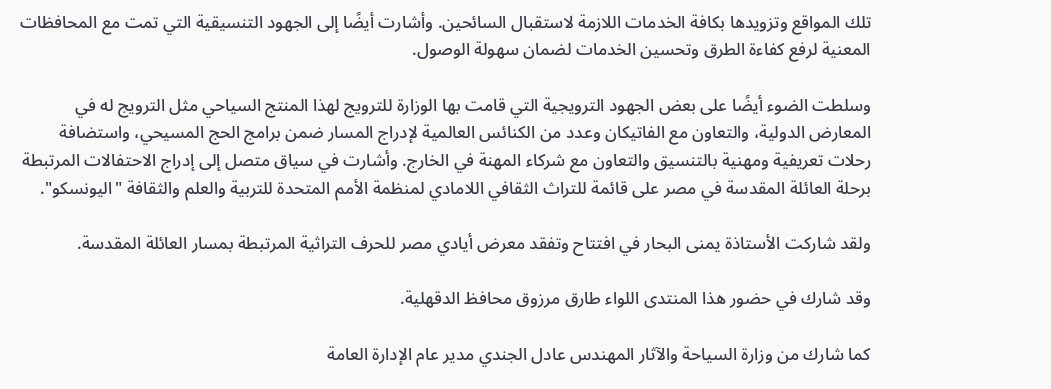تلك المواقع وتزويدها بكافة الخدمات اللازمة لاستقبال السائحين. وأشارت أيضًا إلى الجهود التنسيقية التي تمت مع المحافظات المعنية لرفع كفاءة الطرق وتحسين الخدمات لضمان سهولة الوصول.

وسلطت الضوء أيضًا على بعض الجهود الترويجية التي قامت بها الوزارة للترويج لهذا المنتج السياحي مثل الترويج له في المعارض الدولية، والتعاون مع الفاتيكان وعدد من الكنائس العالمية لإدراج المسار ضمن برامج الحج المسيحي، واستضافة رحلات تعريفية ومهنية بالتنسيق والتعاون مع شركاء المهنة في الخارج. وأشارت في سياق متصل إلى إدراج الاحتفالات المرتبطة برحلة العائلة المقدسة في مصر على قائمة للتراث الثقافي اللامادي لمنظمة الأمم المتحدة للتربية والعلم والثقافة "اليونسكو".

ولقد شاركت الأستاذة يمنى البحار في افتتاح وتفقد معرض أيادي مصر للحرف التراثية المرتبطة بمسار العائلة المقدسة.

وقد شارك في حضور هذا المنتدى اللواء طارق مرزوق محافظ الدقهلية.

كما شارك من وزارة السياحة والآثار المهندس عادل الجندي مدير عام الإدارة العامة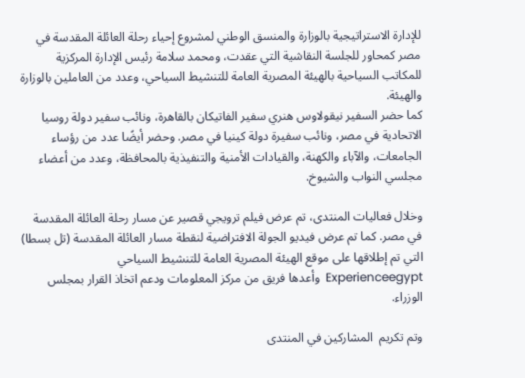للإدارة الاستراتيجية بالوزارة والمنسق الوطني لمشروع إحياء رحلة العائلة المقدسة في مصر كمحاور للجلسة النقاشية التي عقدت، ومحمد سلامة رئيس الإدارة المركزية للمكاتب السياحية بالهيئة المصرية العامة للتنشيط السياحي، وعدد من العاملين بالوزارة والهيئة.
كما حضر السفير نيقولاوس هنري سفير الفاتيكان بالقاهرة، ونائب سفير دولة روسيا الاتحادية في مصر، ونائب سفيرة دولة كينيا في مصر. وحضر أيضًا عدد من رؤساء الجامعات، والآباء والكهنة، والقيادات الأمنية والتنفيذية بالمحافظة، وعدد من أعضاء مجلسي النواب والشيوخ.

وخلال فعاليات المنتدى، تم عرض فيلم ترويجي قصير عن مسار رحلة العائلة المقدسة في مصر. كما تم عرض فيديو الجولة الافتراضية لنقطة مسار العائلة المقدسة (تل بسطا) التي تم إطلاقها على موقع الهيئة المصرية العامة للتنشيط السياحي Experienceegypt  وأعدها فريق من مركز المعلومات ودعم اتخاذ القرار بمجلس الوزراء.

وتم تكريم  المشاركين في المنتدى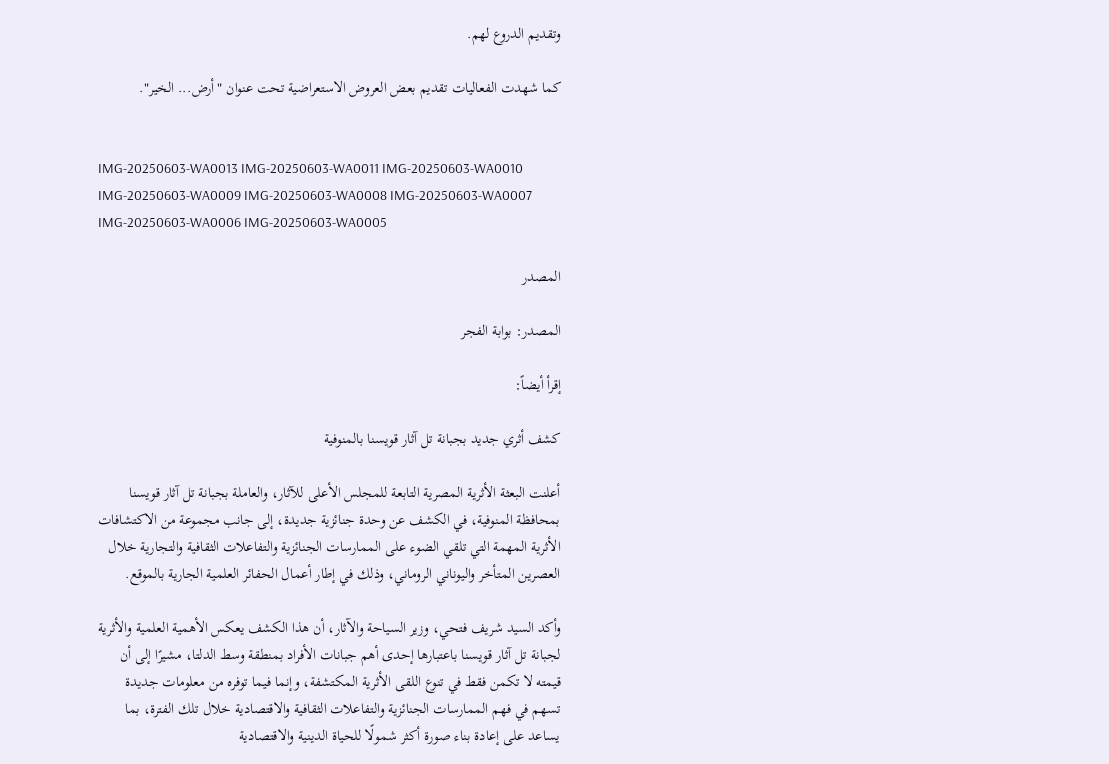وتقديم الدروع لهم.

كما شهدت الفعاليات تقديم بعض العروض الاستعراضية تحت عنوان "أرض... الخير".


IMG-20250603-WA0013 IMG-20250603-WA0011 IMG-20250603-WA0010 IMG-20250603-WA0009 IMG-20250603-WA0008 IMG-20250603-WA0007 IMG-20250603-WA0006 IMG-20250603-WA0005

المصدر

المصدر: بوابة الفجر

إقرأ أيضاً:

كشف أثري جديد بجبانة تل آثار قويسنا بالمنوفية

أعلنت البعثة الأثرية المصرية التابعة للمجلس الأعلى للآثار، والعاملة بجبانة تل آثار قويسنا بمحافظة المنوفية، في الكشف عن وحدة جنائزية جديدة، إلى جانب مجموعة من الاكتشافات الأثرية المهمة التي تلقي الضوء على الممارسات الجنائزية والتفاعلات الثقافية والتجارية خلال العصرين المتأخر واليوناني الروماني، وذلك في إطار أعمال الحفائر العلمية الجارية بالموقع.

وأكد السيد شريف فتحي، وزير السياحة والآثار، أن هذا الكشف يعكس الأهمية العلمية والأثرية لجبانة تل آثار قويسنا باعتبارها إحدى أهم جبانات الأفراد بمنطقة وسط الدلتا، مشيرًا إلى أن قيمته لا تكمن فقط في تنوع اللقى الأثرية المكتشفة، وإنما فيما توفره من معلومات جديدة تسهم في فهم الممارسات الجنائزية والتفاعلات الثقافية والاقتصادية خلال تلك الفترة، بما يساعد على إعادة بناء صورة أكثر شمولًا للحياة الدينية والاقتصادية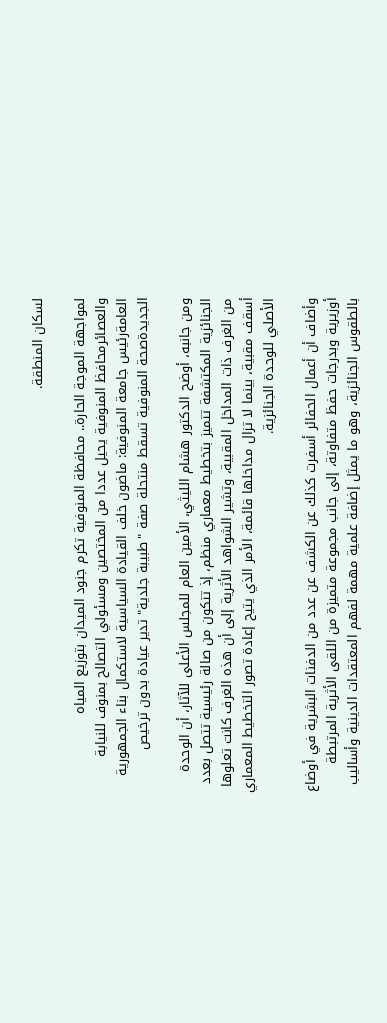لسكان المنطقة.

لمواجهة الموجة الحارة.. محافظة المنوفية تكرم جنود الميدان بتوزيع المياه والعصائرمحافظ المنوفية يحيل عددا من المختصين ومسئولي التصالح بمنوف للنيابة العامةرئيس جامعة المنوفية: ماضون خلف القيادة السياسية لاستكمال بناء الجمهورية الجديدةصحة المنوفية تسقط منتحلة صفة "طبيبة جلدية" تدير عيادة بدون ترخيص

ومن جانبه، أوضح الدكتور هشام الليثي، الأمين العام للمجلس الأعلى للآثار، أن الوحدة الجنائزية المكتشفة تتميز بتخطيط معماري منظم، إذ تتكون من صالة رئيسية تتصل بعدد من الغرف ذات المداخل المقبية، وتشير الشواهد الأثرية إلى أن هذه الغرف كانت تعلوها أسقف مقبية، بينما لا تزال مداخلها قائمة، الأمر الذي يتيح إعادة تصور التخطيط المعماري الأصلي للوحدة الجنائزية.

وأضاف أن أعمال الحفائر أسفرت كذلك عن الكشف عن عدد من الدفنات البشرية في أوضاع أوزيرية وبدرجات حفظ متفاوتة، إلى جانب مجموعة متميزة من اللقى الأثرية المرتبطة بالطقوس الجنائزية، وهو ما يمثل إضافة علمية مهمة لفهم المعتقدات الدينية وأساليب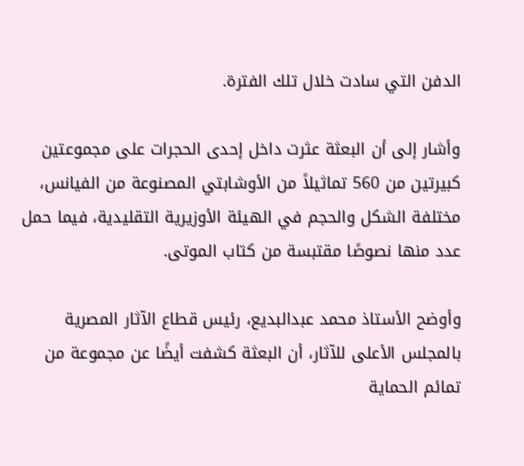الدفن التي سادت خلال تلك الفترة.

وأشار إلى أن البعثة عثرت داخل إحدى الحجرات على مجموعتين كبيرتين من 560 تماثيلاً من الأوشابتي المصنوعة من الفيانس، مختلفة الشكل والحجم في الهيئة الأوزيرية التقليدية، فيما حمل عدد منها نصوصًا مقتبسة من كتاب الموتى.

وأوضح الأستاذ محمد عبدالبديع، رئيس قطاع الآثار المصرية بالمجلس الأعلى للآثار، أن البعثة كشفت أيضًا عن مجموعة من تمائم الحماية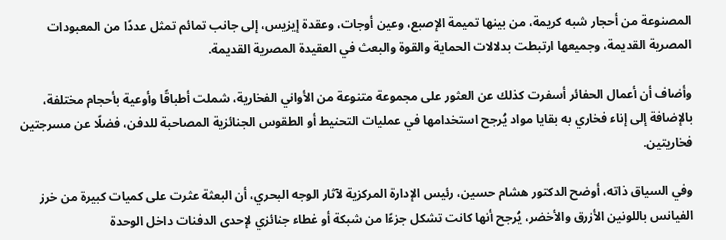المصنوعة من أحجار شبه كريمة، من بينها تميمة الإصبع، وعين أوجات، وعقدة إيزيس، إلى جانب تمائم تمثل عددًا من المعبودات المصرية القديمة، وجميعها ارتبطت بدلالات الحماية والقوة والبعث في العقيدة المصرية القديمة.

وأضاف أن أعمال الحفائر أسفرت كذلك عن العثور على مجموعة متنوعة من الأواني الفخارية، شملت أطباقًا وأوعية بأحجام مختلفة، بالإضافة إلى إناء فخاري به بقايا مواد يُرجح استخدامها في عمليات التحنيط أو الطقوس الجنائزية المصاحبة للدفن، فضلًا عن مسرجتين فخاريتين.

وفي السياق ذاته، أوضح الدكتور هشام حسين، رئيس الإدارة المركزية لآثار الوجه البحري، أن البعثة عثرت على كميات كبيرة من خرز الفيانس باللونين الأزرق والأخضر، يُرجح أنها كانت تشكل جزءًا من شبكة أو غطاء جنائزي لإحدى الدفنات داخل الوحدة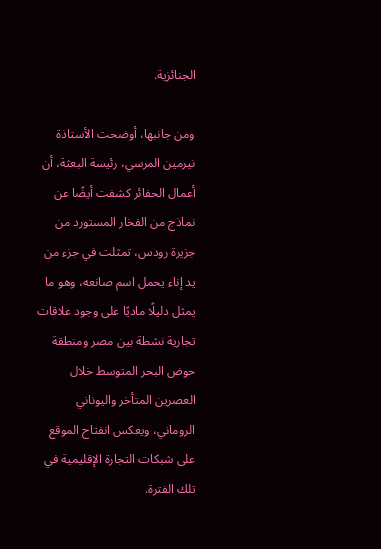الجنائزية.

ومن جانبها، أوضحت الأستاذة نيرمين المرسي، رئيسة البعثة، أن أعمال الحفائر كشفت أيضًا عن نماذج من الفخار المستورد من جزيرة رودس، تمثلت في جزء من يد إناء يحمل اسم صانعه، وهو ما يمثل دليلًا ماديًا على وجود علاقات تجارية نشطة بين مصر ومنطقة حوض البحر المتوسط خلال العصرين المتأخر واليوناني الروماني، ويعكس انفتاح الموقع على شبكات التجارة الإقليمية في تلك الفترة.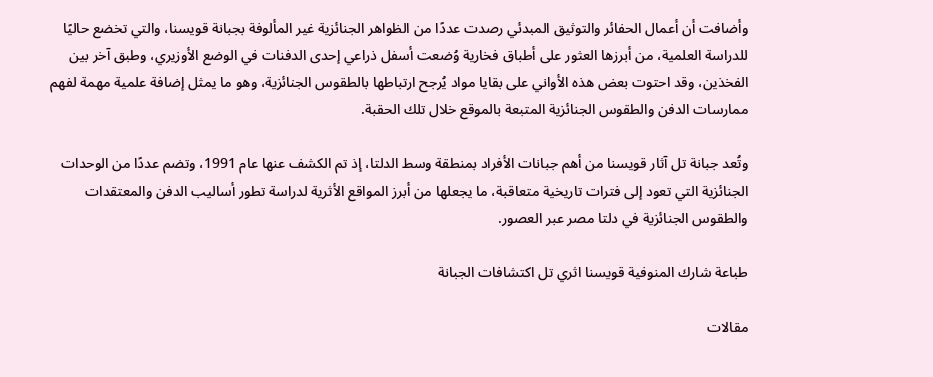وأضافت أن أعمال الحفائر والتوثيق المبدئي رصدت عددًا من الظواهر الجنائزية غير المألوفة بجبانة قويسنا، والتي تخضع حاليًا للدراسة العلمية، من أبرزها العثور على أطباق فخارية وُضعت أسفل ذراعي إحدى الدفنات في الوضع الأوزيري، وطبق آخر بين الفخذين، وقد احتوت بعض هذه الأواني على بقايا مواد يُرجح ارتباطها بالطقوس الجنائزية، وهو ما يمثل إضافة علمية مهمة لفهم ممارسات الدفن والطقوس الجنائزية المتبعة بالموقع خلال تلك الحقبة.

وتُعد جبانة تل آثار قويسنا من أهم جبانات الأفراد بمنطقة وسط الدلتا، إذ تم الكشف عنها عام 1991، وتضم عددًا من الوحدات الجنائزية التي تعود إلى فترات تاريخية متعاقبة، ما يجعلها من أبرز المواقع الأثرية لدراسة تطور أساليب الدفن والمعتقدات والطقوس الجنائزية في دلتا مصر عبر العصور.

طباعة شارك المنوفية قويسنا اثري تل اكتشافات الجبانة

مقالات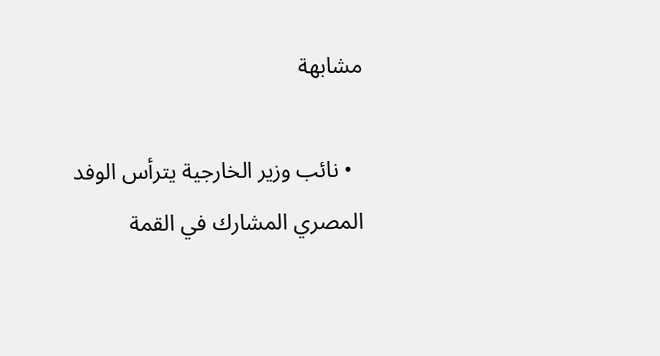مشابهة

  • نائب وزير الخارجية يترأس الوفد المصري المشارك في القمة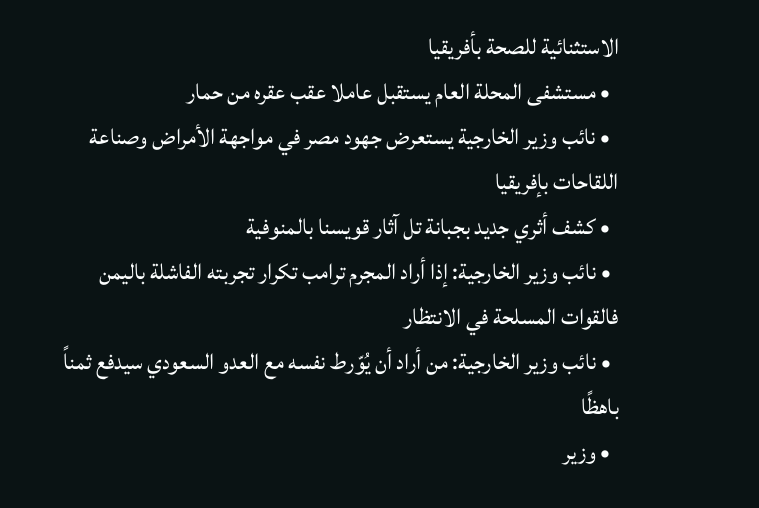الاستثنائية للصحة بأفريقيا
  • مستشفى المحلة العام يستقبل عاملا عقب عقره من حمار
  • نائب وزير الخارجية يستعرض جهود مصر في مواجهة الأمراض وصناعة اللقاحات بإفريقيا
  • كشف أثري جديد بجبانة تل آثار قويسنا بالمنوفية
  • نائب وزير الخارجية: إذا أراد المجرم ترامب تكرار تجربته الفاشلة باليمن فالقوات المسلحة في الانتظار
  • نائب وزير الخارجية: من أراد أن يُوّرط نفسه مع العدو السعودي سيدفع ثمناً باهظًا
  • وزير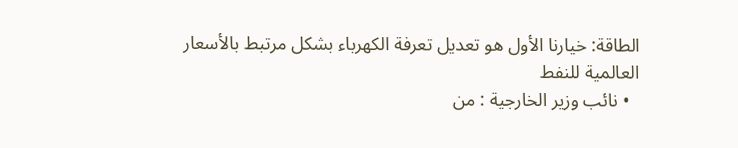الطاقة: خيارنا الأول هو تعديل تعرفة الكهرباء بشكل مرتبط بالأسعار العالمية للنفط
  • نائب وزير الخارجية : من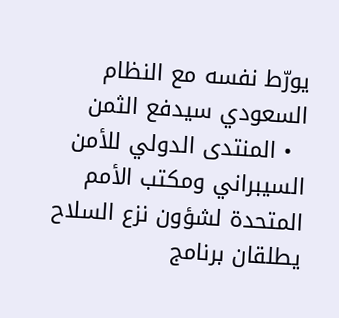يورّط نفسه مع النظام السعودي سيدفع الثمن
  • المنتدى الدولي للأمن السيبراني ومكتب الأمم المتحدة لشؤون نزع السلاح يطلقان برنامج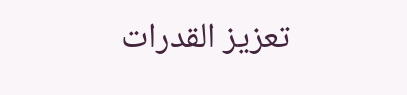تعزيز القدرات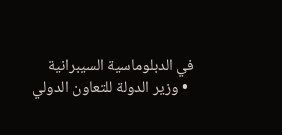في الدبلوماسية السيبرانية
  • وزير الدولة للتعاون الدولي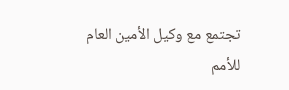تجتمع مع وكيل الأمين العام للأمم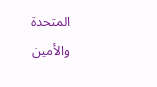المتحدة والأمين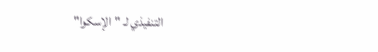التنفيذي لـ "الإسكوا"